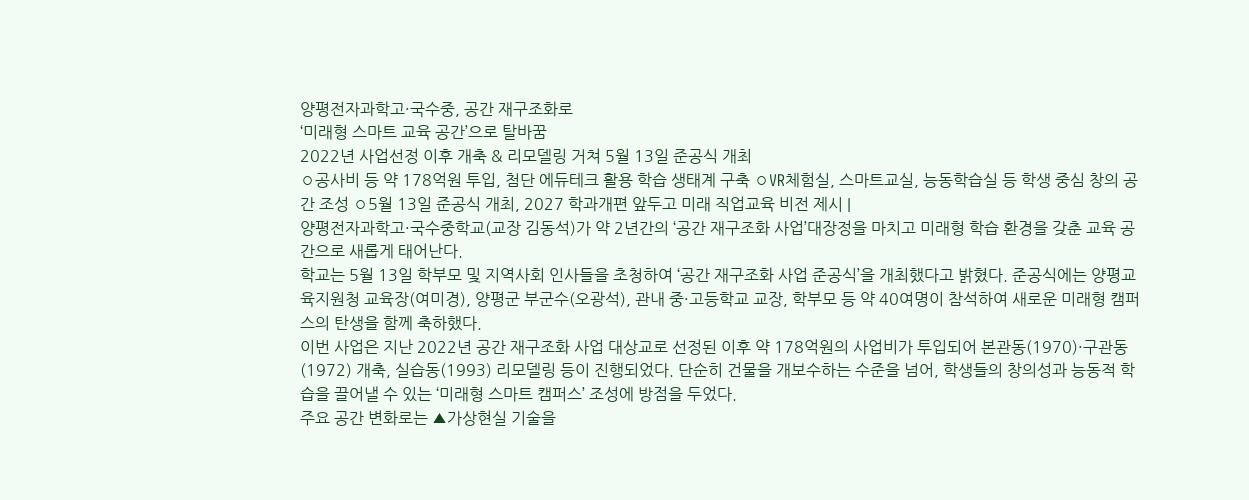양평전자과학고·국수중, 공간 재구조화로
‘미래형 스마트 교육 공간’으로 탈바꿈
2022년 사업선정 이후 개축 & 리모델링 거쳐 5월 13일 준공식 개최
◦공사비 등 약 178억원 투입, 첨단 에듀테크 활용 학습 생태계 구축 ◦VR체험실, 스마트교실, 능동학습실 등 학생 중심 창의 공간 조성 ◦5월 13일 준공식 개최, 2027 학과개편 앞두고 미래 직업교육 비전 제시 |
양평전자과학고·국수중학교(교장 김동석)가 약 2년간의 ‘공간 재구조화 사업’대장정을 마치고 미래형 학습 환경을 갖춘 교육 공간으로 새롭게 태어난다.
학교는 5월 13일 학부모 및 지역사회 인사들을 초청하여 ‘공간 재구조화 사업 준공식’을 개최했다고 밝혔다. 준공식에는 양평교육지원청 교육장(여미경), 양평군 부군수(오광석), 관내 중·고등학교 교장, 학부모 등 약 40여명이 참석하여 새로운 미래형 캠퍼스의 탄생을 함께 축하했다.
이번 사업은 지난 2022년 공간 재구조화 사업 대상교로 선정된 이후 약 178억원의 사업비가 투입되어 본관동(1970)·구관동(1972) 개축, 실습동(1993) 리모델링 등이 진행되었다. 단순히 건물을 개보수하는 수준을 넘어, 학생들의 창의성과 능동적 학습을 끌어낼 수 있는 ‘미래형 스마트 캠퍼스’ 조성에 방점을 두었다.
주요 공간 변화로는 ▲가상현실 기술을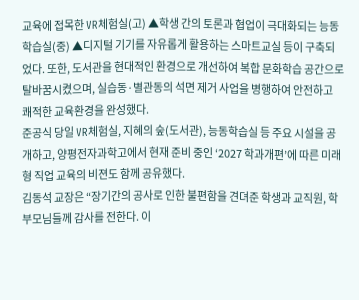교육에 접목한 VR체험실(고) ▲학생 간의 토론과 협업이 극대화되는 능동학습실(중) ▲디지털 기기를 자유롭게 활용하는 스마트교실 등이 구축되었다. 또한, 도서관을 현대적인 환경으로 개선하여 복합 문화학습 공간으로 탈바꿈시켰으며, 실습동·별관동의 석면 제거 사업을 병행하여 안전하고 쾌적한 교육환경을 완성했다.
준공식 당일 VR체험실, 지혜의 숲(도서관), 능동학습실 등 주요 시설을 공개하고, 양평전자과학고에서 현재 준비 중인 ‘2027 학과개편’에 따른 미래형 직업 교육의 비젼도 함께 공유했다.
김동석 교장은 “장기간의 공사로 인한 불편함을 견뎌준 학생과 교직원, 학부모님들께 감사를 전한다. 이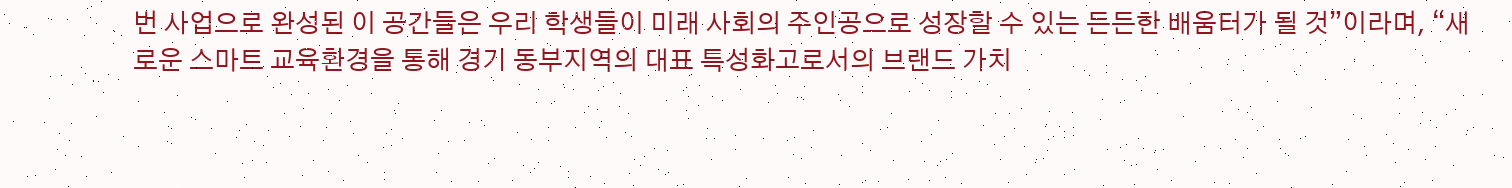번 사업으로 완성된 이 공간들은 우리 학생들이 미래 사회의 주인공으로 성장할 수 있는 든든한 배움터가 될 것”이라며, “새로운 스마트 교육환경을 통해 경기 동부지역의 대표 특성화고로서의 브랜드 가치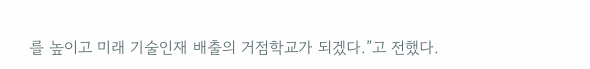를 높이고 미래 기술인재 배출의 거점학교가 되겠다.”고 전했다.